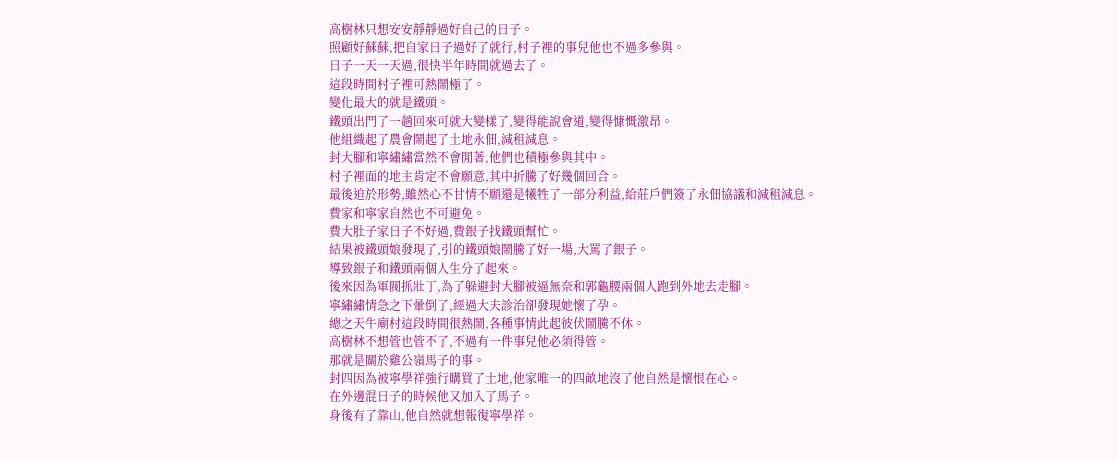高樹林只想安安靜靜過好自己的日子。
照顧好蘇蘇,把自家日子過好了就行,村子裡的事兒他也不過多參與。
日子一天一天過,很快半年時間就過去了。
這段時間村子裡可熱鬧極了。
變化最大的就是鐵頭。
鐵頭出門了一趟回來可就大變樣了,變得能說會道,變得慷慨激昂。
他組織起了農會鬧起了土地永佃,減租減息。
封大腳和寧繡繡當然不會閒著,他們也積極參與其中。
村子裡面的地主肯定不會願意,其中折騰了好幾個回合。
最後迫於形勢,雖然心不甘情不願還是犧牲了一部分利益,給莊戶們簽了永佃協議和減租減息。
費家和寧家自然也不可避免。
費大肚子家日子不好過,費銀子找鐵頭幫忙。
結果被鐵頭娘發現了,引的鐵頭娘鬧騰了好一場,大罵了銀子。
導致銀子和鐵頭兩個人生分了起來。
後來因為軍閥抓壯丁,為了躲避封大腳被逼無奈和郭龜腰兩個人跑到外地去走腳。
寧繡繡情急之下暈倒了,經過大夫診治卻發現她懷了孕。
總之天牛廟村這段時間很熱鬧,各種事情此起彼伏鬧騰不休。
高樹林不想管也管不了,不過有一件事兒他必須得管。
那就是關於雞公嶺馬子的事。
封四因為被寧學祥強行購買了土地,他家唯一的四畝地沒了他自然是懷恨在心。
在外邊混日子的時候他又加入了馬子。
身後有了靠山,他自然就想報復寧學祥。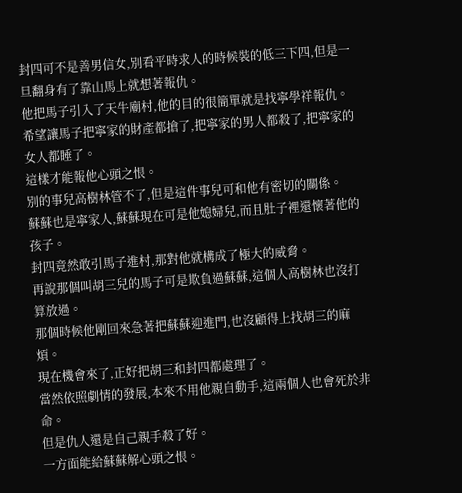封四可不是善男信女,別看平時求人的時候裝的低三下四,但是一旦翻身有了靠山馬上就想著報仇。
他把馬子引入了天牛廟村,他的目的很簡單就是找寧學祥報仇。
希望讓馬子把寧家的財產都搶了,把寧家的男人都殺了,把寧家的女人都睡了。
這樣才能報他心頭之恨。
別的事兒高樹林管不了,但是這件事兒可和他有密切的關係。
蘇蘇也是寧家人,蘇蘇現在可是他媳婦兒,而且肚子裡還懷著他的孩子。
封四竟然敢引馬子進村,那對他就構成了極大的威脅。
再說那個叫胡三兒的馬子可是欺負過蘇蘇,這個人高樹林也沒打算放過。
那個時候他剛回來急著把蘇蘇迎進門,也沒顧得上找胡三的麻煩。
現在機會來了,正好把胡三和封四都處理了。
當然依照劇情的發展,本來不用他親自動手,這兩個人也會死於非命。
但是仇人還是自己親手殺了好。
一方面能給蘇蘇解心頭之恨。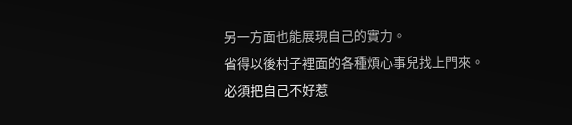另一方面也能展現自己的實力。
省得以後村子裡面的各種煩心事兒找上門來。
必須把自己不好惹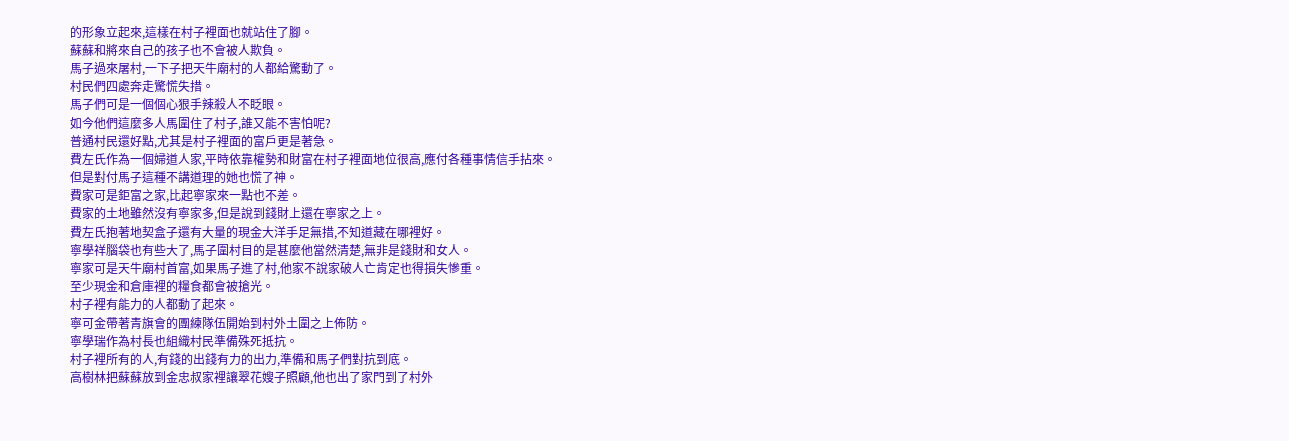的形象立起來,這樣在村子裡面也就站住了腳。
蘇蘇和將來自己的孩子也不會被人欺負。
馬子過來屠村,一下子把天牛廟村的人都給驚動了。
村民們四處奔走驚慌失措。
馬子們可是一個個心狠手辣殺人不眨眼。
如今他們這麼多人馬圍住了村子,誰又能不害怕呢?
普通村民還好點,尤其是村子裡面的富戶更是著急。
費左氏作為一個婦道人家,平時依靠權勢和財富在村子裡面地位很高,應付各種事情信手拈來。
但是對付馬子這種不講道理的她也慌了神。
費家可是鉅富之家,比起寧家來一點也不差。
費家的土地雖然沒有寧家多,但是說到錢財上還在寧家之上。
費左氏抱著地契盒子還有大量的現金大洋手足無措,不知道藏在哪裡好。
寧學祥腦袋也有些大了,馬子圍村目的是甚麼他當然清楚,無非是錢財和女人。
寧家可是天牛廟村首富,如果馬子進了村,他家不說家破人亡肯定也得損失慘重。
至少現金和倉庫裡的糧食都會被搶光。
村子裡有能力的人都動了起來。
寧可金帶著青旗會的團練隊伍開始到村外土圍之上佈防。
寧學瑞作為村長也組織村民準備殊死抵抗。
村子裡所有的人,有錢的出錢有力的出力,準備和馬子們對抗到底。
高樹林把蘇蘇放到金忠叔家裡讓翠花嫂子照顧,他也出了家門到了村外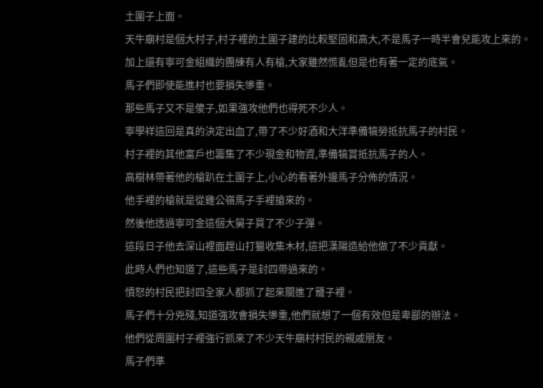土圍子上面。
天牛廟村是個大村子,村子裡的土圍子建的比較堅固和高大,不是馬子一時半會兒能攻上來的。
加上還有寧可金組織的團練有人有槍,大家雖然慌亂但是也有著一定的底氣。
馬子們即使能進村也要損失慘重。
那些馬子又不是傻子,如果強攻他們也得死不少人。
寧學祥這回是真的決定出血了,帶了不少好酒和大洋準備犒勞抵抗馬子的村民。
村子裡的其他富戶也籌集了不少現金和物資,準備犒賞抵抗馬子的人。
高樹林帶著他的槍趴在土圍子上,小心的看著外邊馬子分佈的情況。
他手裡的槍就是從雞公嶺馬子手裡搶來的。
然後他透過寧可金這個大舅子買了不少子彈。
這段日子他去深山裡面趕山打獵收集木材,這把漢陽造給他做了不少貢獻。
此時人們也知道了,這些馬子是封四帶過來的。
憤怒的村民把封四全家人都抓了起來關進了籠子裡。
馬子們十分兇殘,知道強攻會損失慘重,他們就想了一個有效但是卑鄙的辦法。
他們從周圍村子裡強行抓來了不少天牛廟村村民的親戚朋友。
馬子們準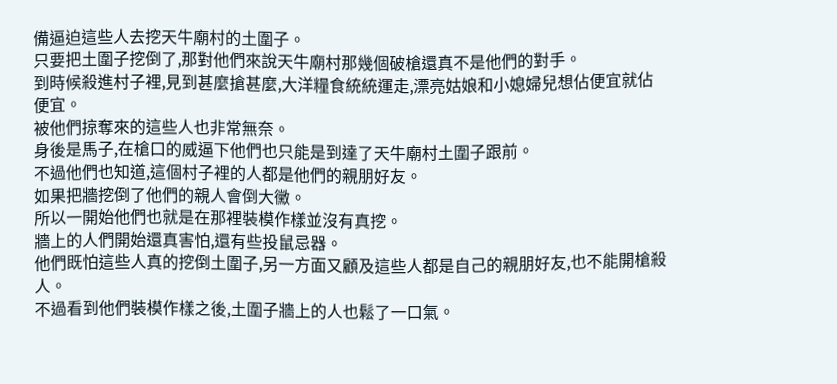備逼迫這些人去挖天牛廟村的土圍子。
只要把土圍子挖倒了,那對他們來說天牛廟村那幾個破槍還真不是他們的對手。
到時候殺進村子裡,見到甚麼搶甚麼,大洋糧食統統運走,漂亮姑娘和小媳婦兒想佔便宜就佔便宜。
被他們掠奪來的這些人也非常無奈。
身後是馬子,在槍口的威逼下他們也只能是到達了天牛廟村土圍子跟前。
不過他們也知道,這個村子裡的人都是他們的親朋好友。
如果把牆挖倒了他們的親人會倒大黴。
所以一開始他們也就是在那裡裝模作樣並沒有真挖。
牆上的人們開始還真害怕,還有些投鼠忌器。
他們既怕這些人真的挖倒土圍子,另一方面又顧及這些人都是自己的親朋好友,也不能開槍殺人。
不過看到他們裝模作樣之後,土圍子牆上的人也鬆了一口氣。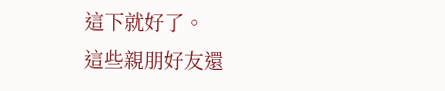這下就好了。
這些親朋好友還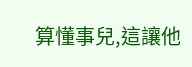算懂事兒,這讓他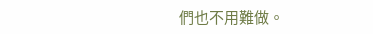們也不用難做。